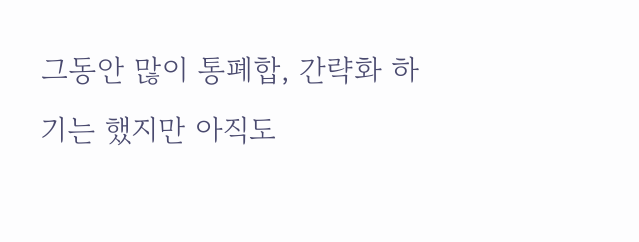그동안 많이 통폐합, 간략화 하기는 했지만 아직도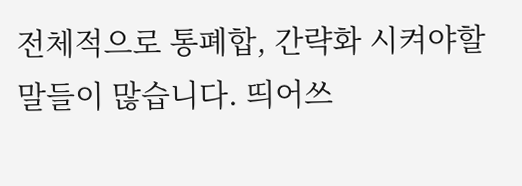전체적으로 통폐합, 간략화 시켜야할 말들이 많습니다. 띄어쓰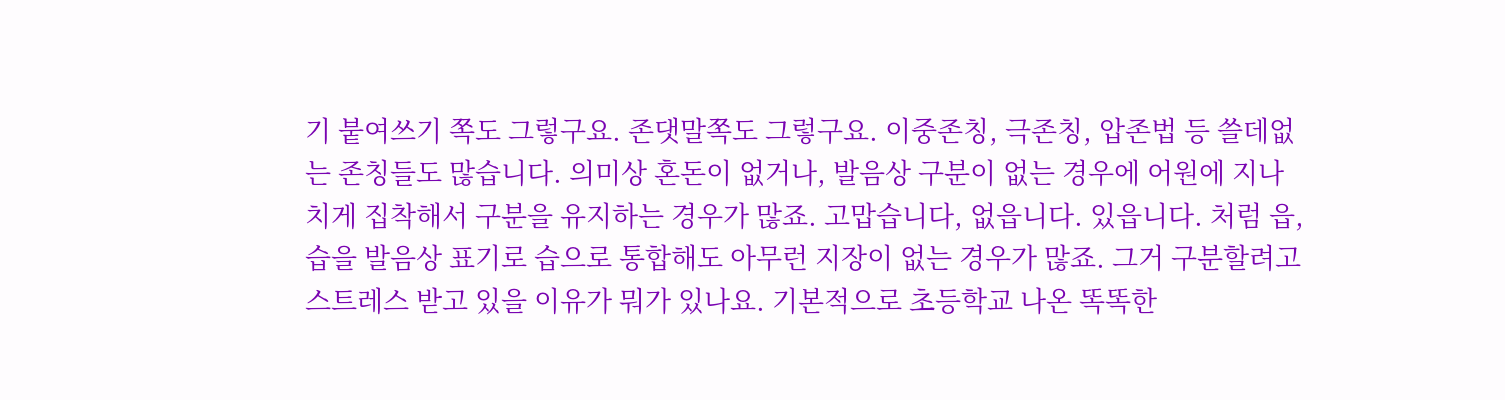기 붙여쓰기 쪽도 그렇구요. 존댓말쪽도 그렇구요. 이중존칭, 극존칭, 압존법 등 쓸데없는 존칭들도 많습니다. 의미상 혼돈이 없거나, 발음상 구분이 없는 경우에 어원에 지나치게 집착해서 구분을 유지하는 경우가 많죠. 고맙습니다, 없읍니다. 있읍니다. 처럼 읍, 습을 발음상 표기로 습으로 통합해도 아무런 지장이 없는 경우가 많죠. 그거 구분할려고 스트레스 받고 있을 이유가 뭐가 있나요. 기본적으로 초등학교 나온 똑똑한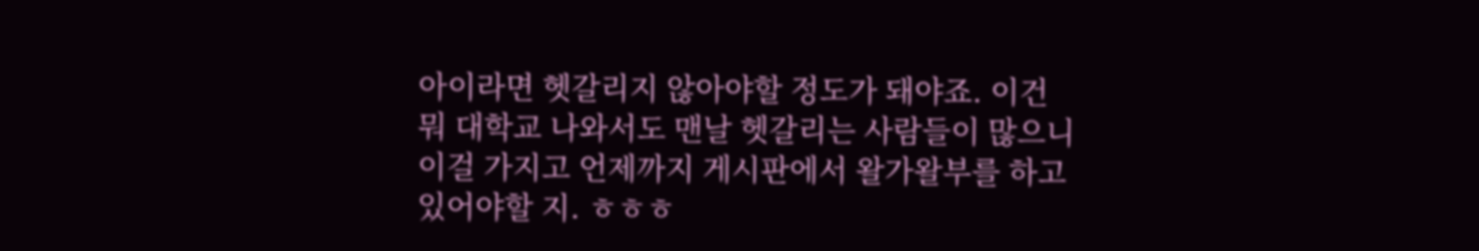아이라면 헷갈리지 않아야할 정도가 돼야죠. 이건 뭐 대학교 나와서도 맨날 헷갈리는 사람들이 많으니 이걸 가지고 언제까지 게시판에서 왈가왈부를 하고 있어야할 지. ㅎㅎㅎ